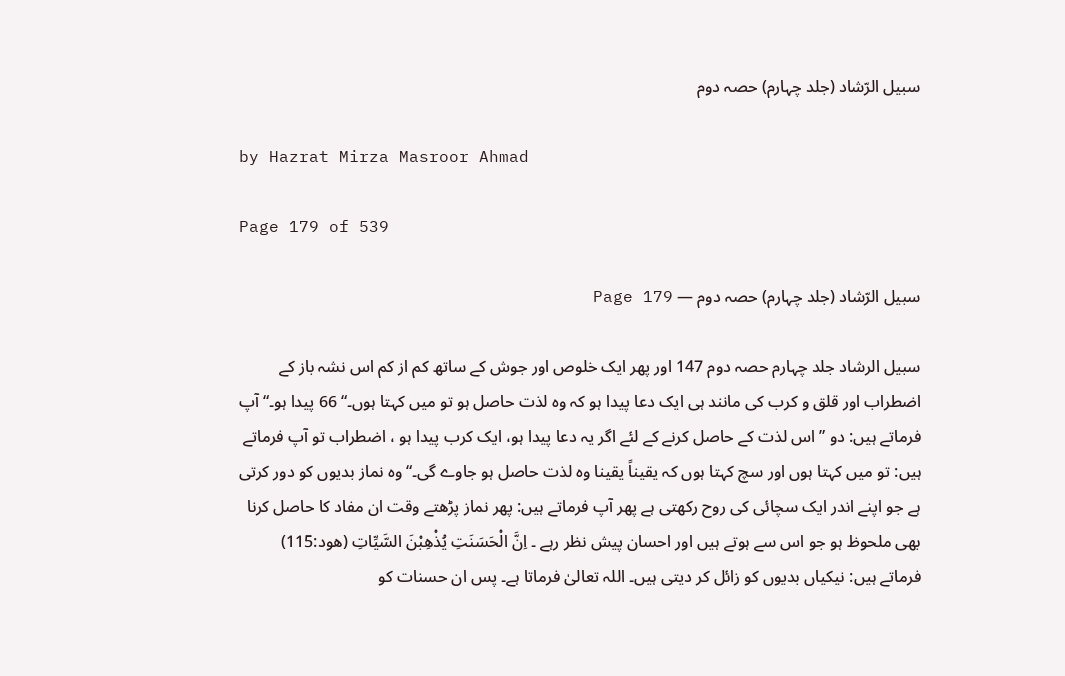سبیل الرّشاد (جلد چہارم) حصہ دوم

by Hazrat Mirza Masroor Ahmad

Page 179 of 539

سبیل الرّشاد (جلد چہارم) حصہ دوم — Page 179

سبیل الرشاد جلد چہارم حصہ دوم 147 اور پھر ایک خلوص اور جوش کے ساتھ کم از کم اس نشہ باز کے اضطراب اور قلق و کرب کی مانند ہی ایک دعا پیدا ہو کہ وہ لذت حاصل ہو تو میں کہتا ہوں۔“ 66 پیدا ہو۔“ آپ فرماتے ہیں: دو ” اس لذت کے حاصل کرنے کے لئے اگر یہ دعا پیدا ہو، ایک کرب پیدا ہو ، اضطراب تو آپ فرماتے ہیں: تو میں کہتا ہوں اور سچ کہتا ہوں کہ یقیناً یقینا وہ لذت حاصل ہو جاوے گی۔“ وہ نماز بدیوں کو دور کرتی ہے جو اپنے اندر ایک سچائی کی روح رکھتی ہے پھر آپ فرماتے ہیں: پھر نماز پڑھتے وقت ان مفاد کا حاصل کرنا بھی ملحوظ ہو جو اس سے ہوتے ہیں اور احسان پیش نظر رہے ۔ اِنَّ الْحَسَنَتِ يُذْهِبْنَ السَّيِّاتِ (هود:115) فرماتے ہیں: نیکیاں بدیوں کو زائل کر دیتی ہیں۔ اللہ تعالیٰ فرماتا ہے۔ پس ان حسنات کو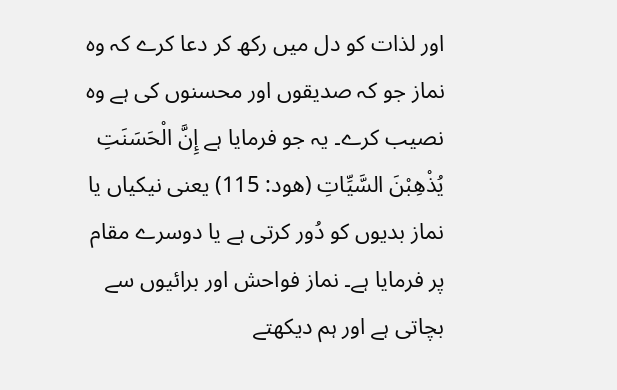اور لذات کو دل میں رکھ کر دعا کرے کہ وہ نماز جو کہ صدیقوں اور محسنوں کی ہے وہ نصیب کرے۔ یہ جو فرمایا ہے إِنَّ الْحَسَنَتِ يُذْهِبْنَ السَّيِّاتِ (هود: 115) یعنی نیکیاں یا نماز بدیوں کو دُور کرتی ہے یا دوسرے مقام پر فرمایا ہے۔ نماز فواحش اور برائیوں سے بچاتی ہے اور ہم دیکھتے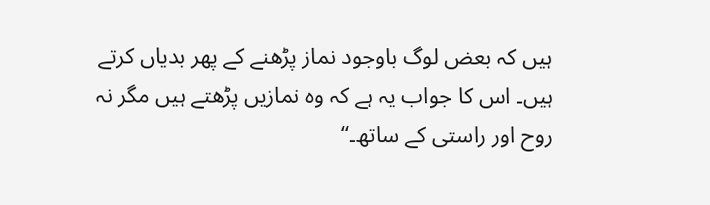ہیں کہ بعض لوگ باوجود نماز پڑھنے کے پھر بدیاں کرتے ہیں۔ اس کا جواب یہ ہے کہ وہ نمازیں پڑھتے ہیں مگر نہ روح اور راستی کے ساتھ۔“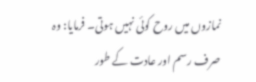نمازوں میں روح کوئی نہیں ہوتی۔ فرمایا: وہ صرف رسم اور عادت کے طور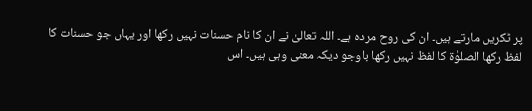پر ٹکریں مارتے ہیں۔ ان کی روح مردہ ہے۔ اللہ تعالیٰ نے ان کا نام حسنات نہیں رکھا اور یہاں جو حسنات کا لفظ رکھا الصلوٰۃ کا لفظ نہیں رکھا باوجو دیکہ معنی وہی ہیں۔ اس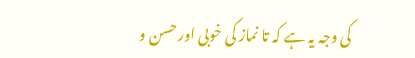کی وجہ یہ ہے کہ تا نماز کی خوبی اور حسن و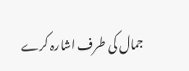جمال کی طرف اشارہ کرے